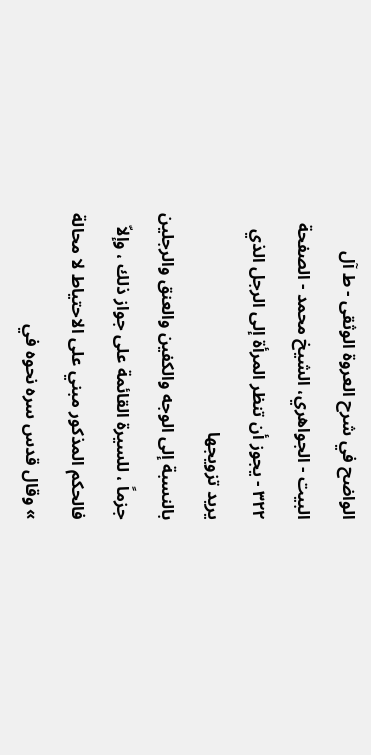الواضح في شرح العروة الوثقى - ط آل البيت - الجواهري، الشيخ محمد - الصفحة ٣٢٢ - يجوز أن تنظر المرأة إلى الرجل الذي يريد تزويجها
بالنسبة إلى الوجه والكفين والعنق والرجلين جزماً ، للسيرة القائمة على جواز ذلك ، وإلاّ فالحكم المذكور مبني على الاحتياط لا محالة » وقال قدس سره نحوه في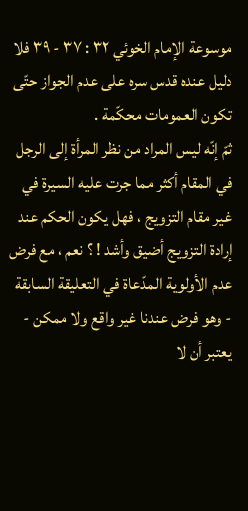موسوعة الإمام الخوئي ٣٢ : ٣٧ - ٣٩ فلا دليل عنده قدس سره على عدم الجواز حتّى تكون العمومات محكّمة .
ثمّ إنّه ليس المراد من نظر المرأة إلى الرجل في المقام أكثر مما جرت عليه السيرة في غير مقام التزويج ، فهل يكون الحكم عند إرادة التزويج أضيق وأشد ! ؟ نعم ، مع فرض عدم الأولوية المدّعاة في التعليقة السابقة - وهو فرض عندنا غير واقع ولا ممكن - يعتبر أن لا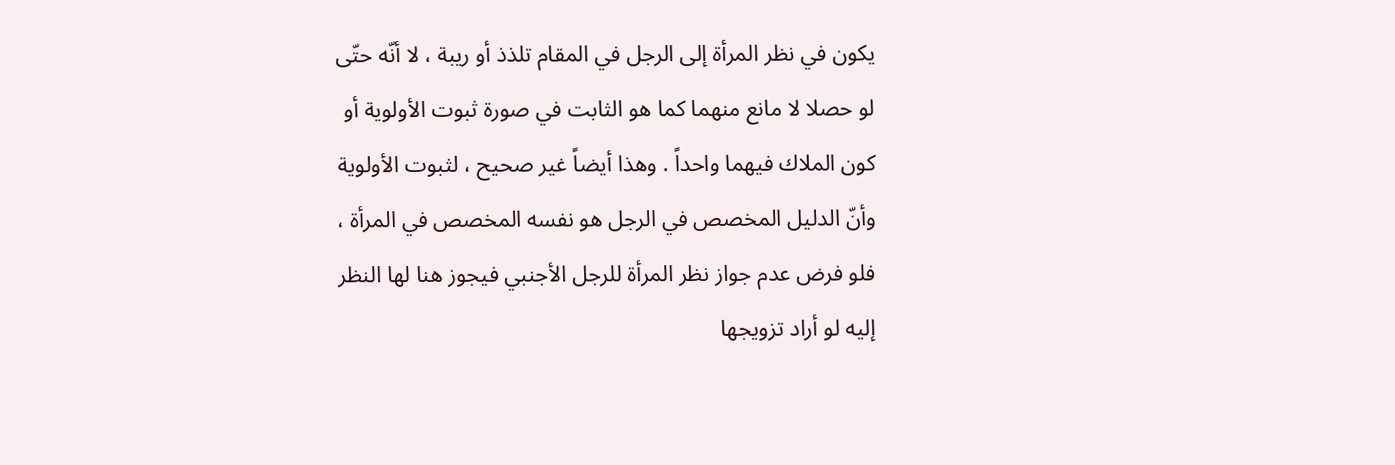يكون في نظر المرأة إلى الرجل في المقام تلذذ أو ريبة ، لا أنّه حتّى لو حصلا لا مانع منهما كما هو الثابت في صورة ثبوت الأولوية أو كون الملاك فيهما واحداً . وهذا أيضاً غير صحيح ، لثبوت الأولوية وأنّ الدليل المخصص في الرجل هو نفسه المخصص في المرأة ، فلو فرض عدم جواز نظر المرأة للرجل الأجنبي فيجوز هنا لها النظر إليه لو أراد تزويجها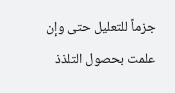جزماً للتعليل حتى وإن علمت بحصول التلذذ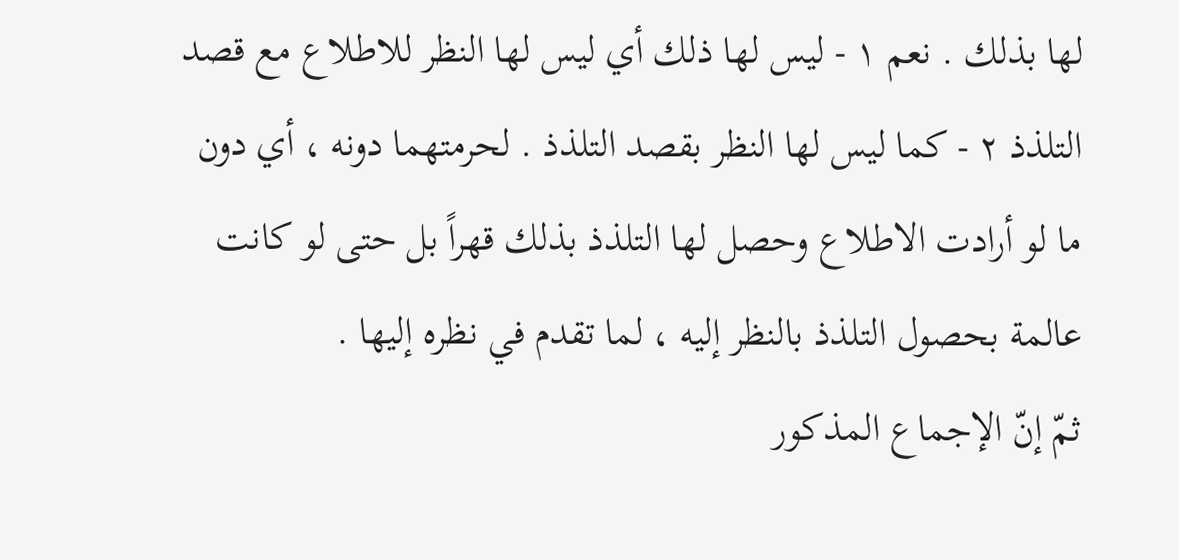لها بذلك . نعم ١ - ليس لها ذلك أي ليس لها النظر للاطلاع مع قصد التلذذ ٢ - كما ليس لها النظر بقصد التلذذ . لحرمتهما دونه ، أي دون ما لو أرادت الاطلاع وحصل لها التلذذ بذلك قهراً بل حتى لو كانت عالمة بحصول التلذذ بالنظر إليه ، لما تقدم في نظره إليها .
ثمّ إنّ الإجماع المذكور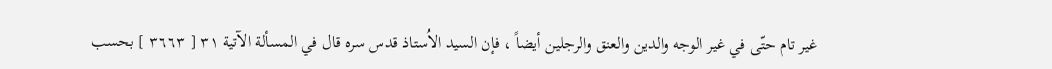غير تام حتّى في غير الوجه والدين والعنق والرجلين أيضاً ، فإن السيد الاُستاذ قدس سره قال في المسألة الآتية ٣١ [ ٣٦٦٣ ] بحسب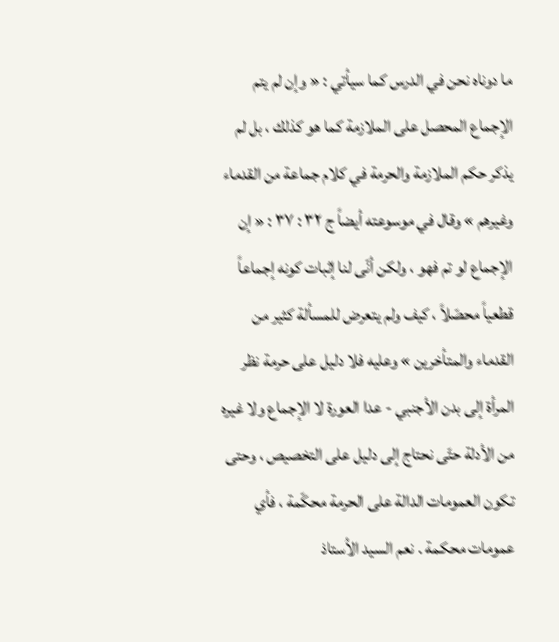ما دوناه نحن في الدرس كما سيأتي : « وإن لم يتم الإجماع المحصل على الملازمة كما هو كذلك ، بل لم يذكر حكم الملازمة والحرمة في كلام جماعة من القدماء وغيرهم » وقال في موسوعته أيضاً ج ٣٢ : ٣٧ : « إن الإجماع لو تم فهو ، ولكن أنّى لنا إثبات كونه إجماعاً قطعياً محصّلاً ، كيف ولم يتعرض للمسألة كثير من القدماء والمتأخرين » وعليه فلا دليل على حرمة نظر المرأة إلى بدن الأجنبي - عدا العورة لا الإجماع ولا غيره من الأدلة حتّى نحتاج إلى دليل على التخصيص ، وحتى تكون العمومات الدالة على الحرمة محكّمة ، فأي عمومات محكمة . نعم السيد الاُستاذ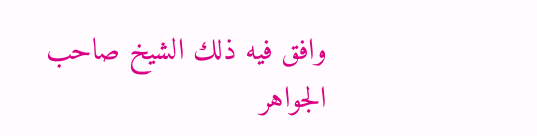وافق فيه ذلك الشيخ صاحب الجواهر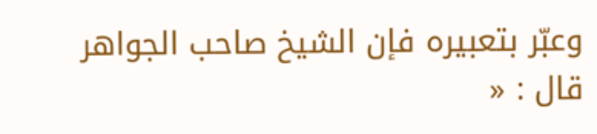وعبّر بتعبيره فإن الشيخ صاحب الجواهر قال : «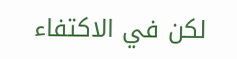لكن في الاكتفاء